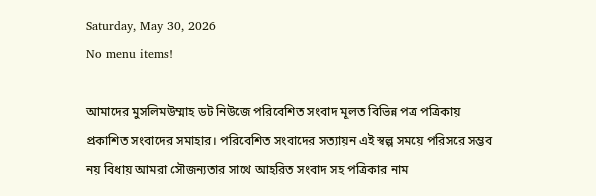Saturday, May 30, 2026
No menu items!

আমাদের মুসলিমউম্মাহ ডট নিউজে পরিবেশিত সংবাদ মূলত বিভিন্ন পত্র পত্রিকায় প্রকাশিত সংবাদের সমাহার। পরিবেশিত সংবাদের সত্যায়ন এই স্বল্প সময়ে পরিসরে সম্ভব নয় বিধায় আমরা সৌজন্যতার সাথে আহরিত সংবাদ সহ পত্রিকার নাম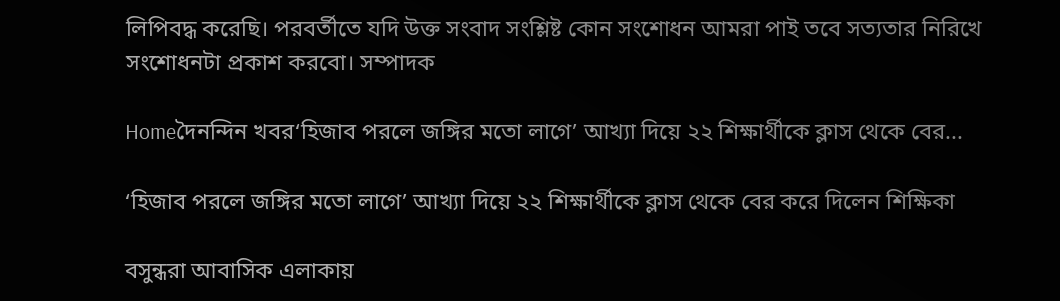লিপিবদ্ধ করেছি। পরবর্তীতে যদি উক্ত সংবাদ সংশ্লিষ্ট কোন সংশোধন আমরা পাই তবে সত্যতার নিরিখে সংশোধনটা প্রকাশ করবো। সম্পাদক

Homeদৈনন্দিন খবর‘হিজাব পরলে জঙ্গির মতো লাগে’ আখ্যা দিয়ে ২২ শিক্ষার্থীকে ক্লাস থেকে বের...

‘হিজাব পরলে জঙ্গির মতো লাগে’ আখ্যা দিয়ে ২২ শিক্ষার্থীকে ক্লাস থেকে বের করে দিলেন শিক্ষিকা

বসুন্ধরা আবাসিক এলাকায়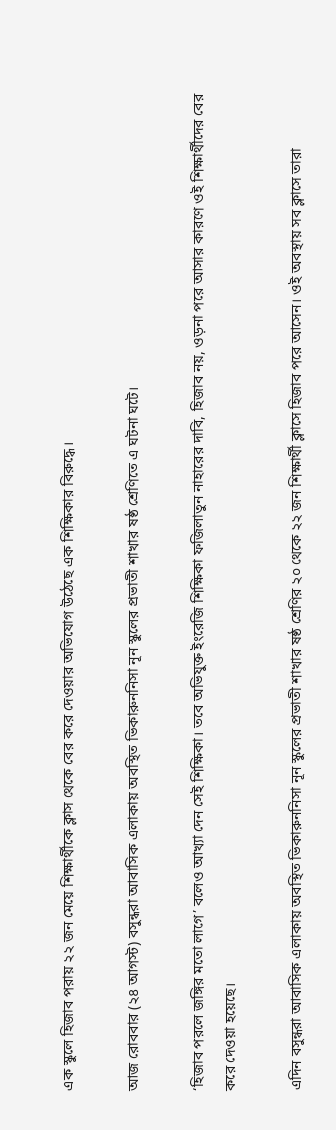এক স্কুলে হিজাব পরায় ২২ জন মেয়ে শিক্ষার্থীকে ক্লাস থেকে বের করে দেওয়ার অভিযোগ উঠেছে এক শিক্ষিকার বিরুদ্ধে।

আজ রোববার (২৪ আগস্ট) বসুন্ধরা আবাসিক এলাকায় অবস্থিত ভিকারুননিসা নূন স্কুলের প্রভাতী শাখার ষষ্ঠ শ্রেণিতে এ ঘটনা ঘটে।

‘হিজাব পরলে জঙ্গির মতো লাগে’ বলেও আখ্যা দেন সেই শিক্ষিকা। তবে অভিযুক্ত ইংরেজি শিক্ষিকা ফজিলাতুন নাহারের দাবি, হিজাব নয়, ওড়না পরে আসার কারণে ওই শিক্ষার্থীদের বের করে দেওয়া হয়েছে।

এদিন বসুন্ধরা আবাসিক এলাকায় অবস্থিত ভিকারুননিসা নূন স্কুলের প্রভাতী শাখার ষষ্ঠ শ্রেণির ২০ থেকে ২২ জন শিক্ষার্থী ক্লাসে হিজাব পরে আসেন। ওই অবস্থায় সব ক্লাসে তারা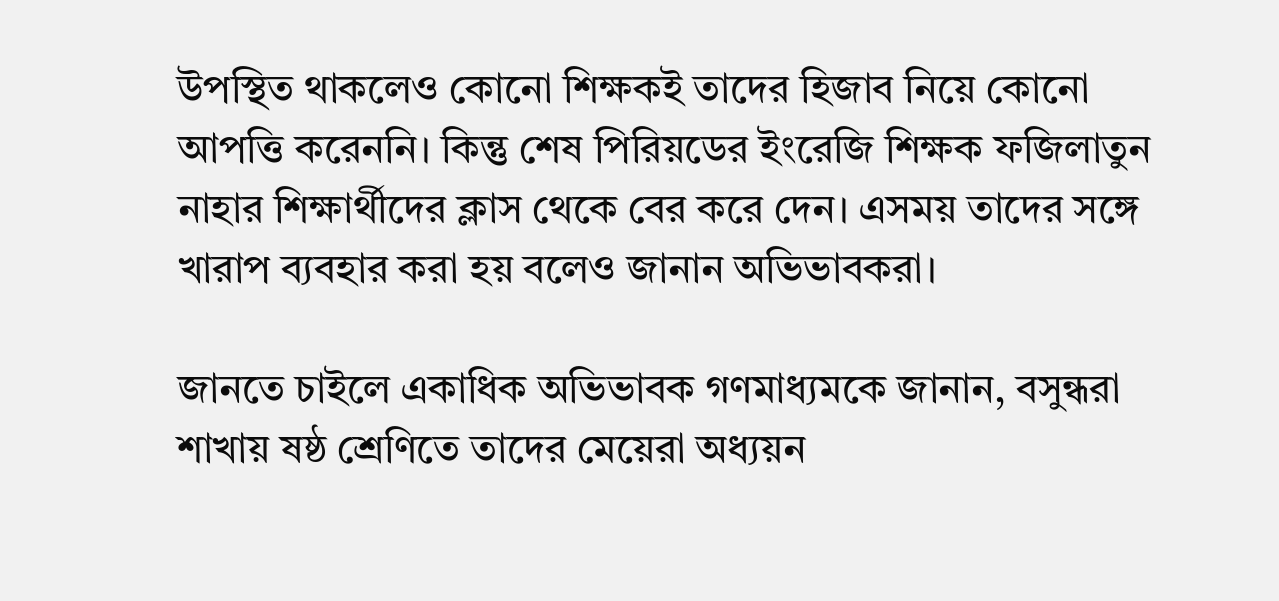উপস্থিত থাকলেও কোনো শিক্ষকই তাদের হিজাব নিয়ে কোনো আপত্তি করেননি। কিন্তু শেষ পিরিয়ডের ইংরেজি শিক্ষক ফজিলাতুন নাহার শিক্ষার্থীদের ক্লাস থেকে বের করে দেন। এসময় তাদের সঙ্গে খারাপ ব্যবহার করা হয় বলেও জানান অভিভাবকরা।

জানতে চাইলে একাধিক অভিভাবক গণমাধ্যমকে জানান, বসুন্ধরা শাখায় ষষ্ঠ শ্রেণিতে তাদের মেয়েরা অধ্যয়ন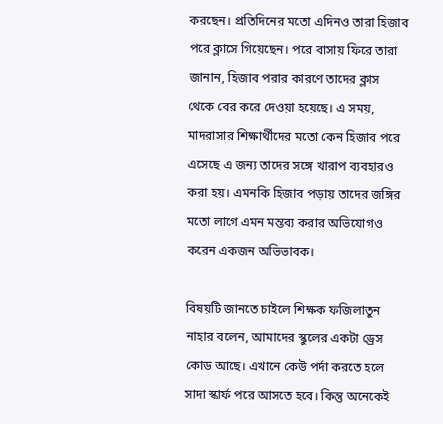করছেন। প্রতিদিনের মতো এদিনও তারা হিজাব পরে ক্লাসে গিয়েছেন। পরে বাসায় ফিরে তারা জানান, হিজাব পরার কারণে তাদের ক্লাস থেকে বের করে দেওয়া হয়েছে। এ সময়, মাদরাসার শিক্ষার্থীদের মতো কেন হিজাব পরে এসেছে এ জন্য তাদের সঙ্গে খারাপ ব্যবহারও করা হয়। এমনকি হিজাব পড়ায় তাদের জঙ্গির মতো লাগে এমন মন্তব্য করার অভিযোগও করেন একজন অভিভাবক।

বিষয়টি জানতে চাইলে শিক্ষক ফজিলাতুন নাহার বলেন, আমাদের স্কুলের একটা ড্রেস কোড আছে। এখানে কেউ পর্দা করতে হলে সাদা স্কার্ফ পরে আসতে হবে। কিন্তু অনেকেই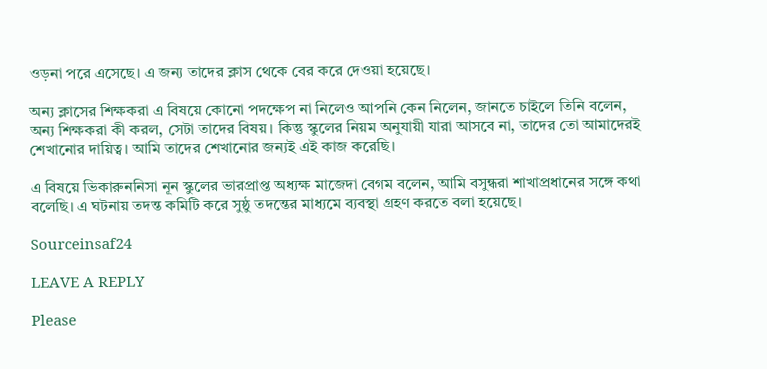ওড়না পরে এসেছে। এ জন্য তাদের ক্লাস থেকে বের করে দেওয়া হয়েছে।

অন্য ক্লাসের শিক্ষকরা এ বিষয়ে কোনো পদক্ষেপ না নিলেও আপনি কেন নিলেন, জানতে চাইলে তিনি বলেন, অন্য শিক্ষকরা কী করল, সেটা তাদের বিষয়। কিন্তু স্কুলের নিয়ম অনুযায়ী যারা আসবে না, তাদের তো আমাদেরই শেখানোর দায়িত্ব। আমি তাদের শেখানোর জন্যই এই কাজ করেছি।

এ বিষয়ে ভিকারুননিসা নূন স্কুলের ভারপ্রাপ্ত অধ্যক্ষ মাজেদা বেগম বলেন, আমি বসুন্ধরা শাখাপ্রধানের সঙ্গে কথা বলেছি। এ ঘটনায় তদন্ত কমিটি করে সুষ্ঠু তদন্তের মাধ্যমে ব্যবস্থা গ্রহণ করতে বলা হয়েছে।

Sourceinsaf24

LEAVE A REPLY

Please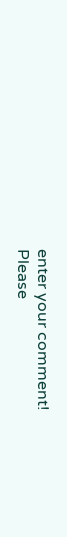enter your comment!
Please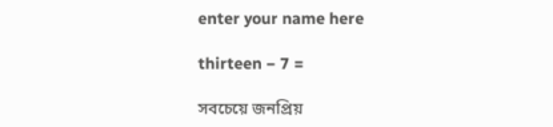enter your name here

thirteen − 7 =

সবচেয়ে জনপ্রিয়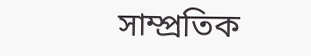সাম্প্রতিক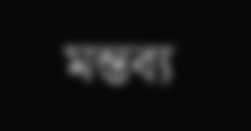মন্তব্য